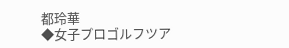都玲華
◆女子プロゴルフツア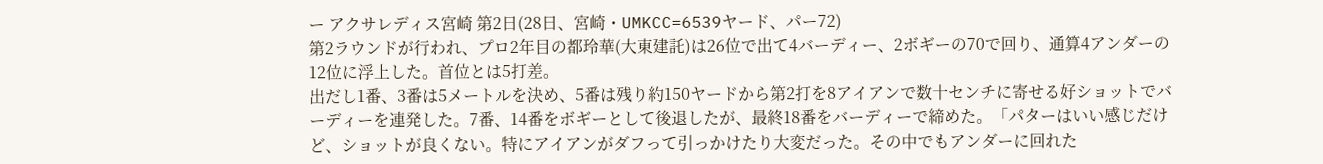ー アクサレディス宮崎 第2日(28日、宮崎・UMKCC=6539ヤード、パー72)
第2ラウンドが行われ、プロ2年目の都玲華(大東建託)は26位で出て4バーディー、2ボギーの70で回り、通算4アンダーの12位に浮上した。首位とは5打差。
出だし1番、3番は5メートルを決め、5番は残り約150ヤードから第2打を8アイアンで数十センチに寄せる好ショットでバーディーを連発した。7番、14番をボギーとして後退したが、最終18番をバーディーで締めた。「パターはいい感じだけど、ショットが良くない。特にアイアンがダフって引っかけたり大変だった。その中でもアンダーに回れた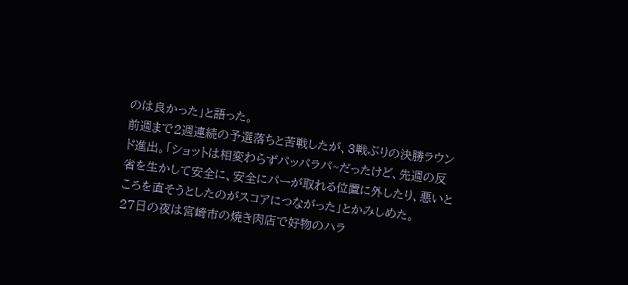のは良かった」と語った。
前週まで2週連続の予選落ちと苦戦したが、3戦ぶりの決勝ラウンド進出。「ショットは相変わらずパッパラパ~だったけど、先週の反省を生かして安全に、安全にパーが取れる位置に外したり、悪いところを直そうとしたのがスコアにつながった」とかみしめた。
27日の夜は宮崎市の焼き肉店で好物のハラ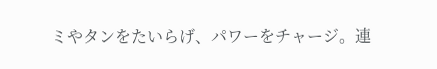ミやタンをたいらげ、パワーをチャージ。連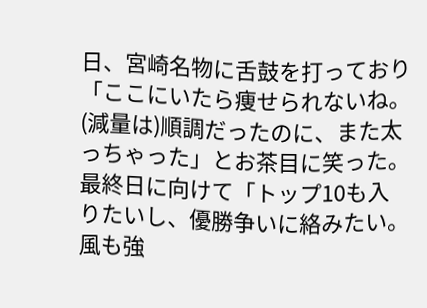日、宮崎名物に舌鼓を打っており「ここにいたら痩せられないね。(減量は)順調だったのに、また太っちゃった」とお茶目に笑った。最終日に向けて「トップ10も入りたいし、優勝争いに絡みたい。風も強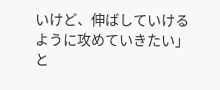いけど、伸ばしていけるように攻めていきたい」と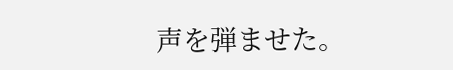声を弾ませた。